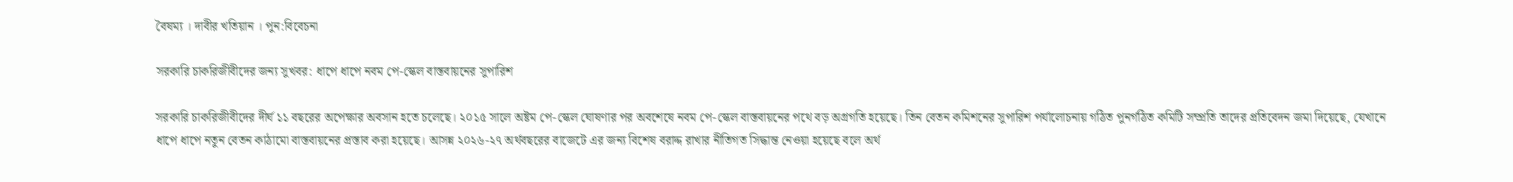বৈষম্য । দাবীর খতিয়ান । পুন:বিবেচনা

সরকারি চাকরিজীবীদের জন্য সুখবর: ধাপে ধাপে নবম পে-স্কেল বাস্তবায়নের সুপারিশ

সরকারি চাকরিজীবীদের দীর্ঘ ১১ বছরের অপেক্ষার অবসান হতে চলেছে। ২০১৫ সালে অষ্টম পে-স্কেল ঘোষণার পর অবশেষে নবম পে-স্কেল বাস্তবায়নের পথে বড় অগ্রগতি হয়েছে। তিন বেতন কমিশনের সুপারিশ পর্যালোচনায় গঠিত পুনর্গঠিত কমিটি সম্প্রতি তাদের প্রতিবেদন জমা দিয়েছে, যেখানে ধাপে ধাপে নতুন বেতন কাঠামো বাস্তবায়নের প্রস্তাব করা হয়েছে। আসন্ন ২০২৬-২৭ অর্থবছরের বাজেটে এর জন্য বিশেষ বরাদ্দ রাখার নীতিগত সিদ্ধান্ত নেওয়া হয়েছে বলে অর্থ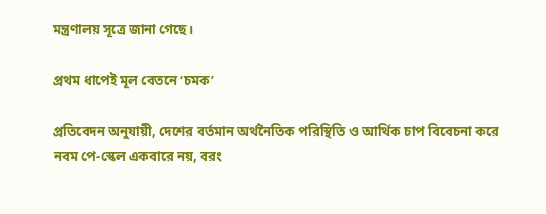মন্ত্রণালয় সূত্রে জানা গেছে।

প্রথম ধাপেই মূল বেতনে ‘চমক’

প্রতিবেদন অনুযায়ী, দেশের বর্তমান অর্থনৈতিক পরিস্থিতি ও আর্থিক চাপ বিবেচনা করে নবম পে-স্কেল একবারে নয়, বরং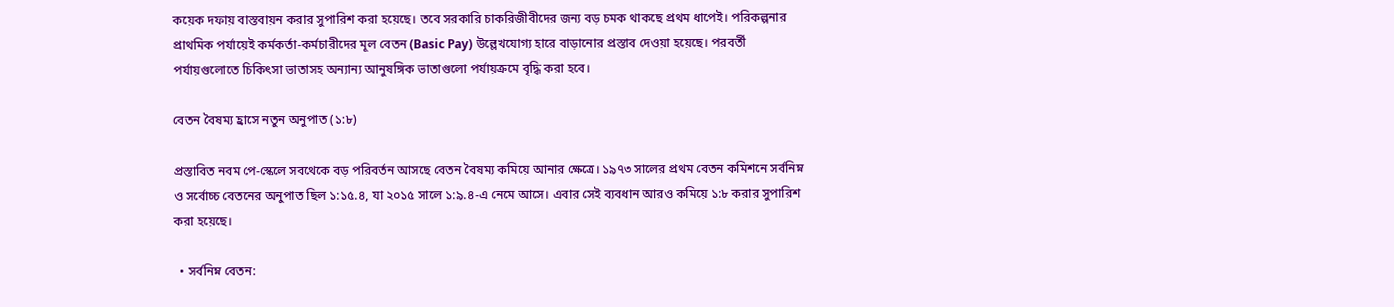কয়েক দফায় বাস্তবায়ন করার সুপারিশ করা হয়েছে। তবে সরকারি চাকরিজীবীদের জন্য বড় চমক থাকছে প্রথম ধাপেই। পরিকল্পনার প্রাথমিক পর্যায়েই কর্মকর্তা-কর্মচারীদের মূল বেতন (Basic Pay) উল্লেখযোগ্য হারে বাড়ানোর প্রস্তাব দেওয়া হয়েছে। পরবর্তী পর্যায়গুলোতে চিকিৎসা ভাতাসহ অন্যান্য আনুষঙ্গিক ভাতাগুলো পর্যায়ক্রমে বৃদ্ধি করা হবে।

বেতন বৈষম্য হ্রাসে নতুন অনুপাত (১:৮)

প্রস্তাবিত নবম পে-স্কেলে সবথেকে বড় পরিবর্তন আসছে বেতন বৈষম্য কমিয়ে আনার ক্ষেত্রে। ১৯৭৩ সালের প্রথম বেতন কমিশনে সর্বনিম্ন ও সর্বোচ্চ বেতনের অনুপাত ছিল ১:১৫.৪, যা ২০১৫ সালে ১:৯.৪-এ নেমে আসে। এবার সেই ব্যবধান আরও কমিয়ে ১:৮ করার সুপারিশ করা হয়েছে।

  • সর্বনিম্ন বেতন: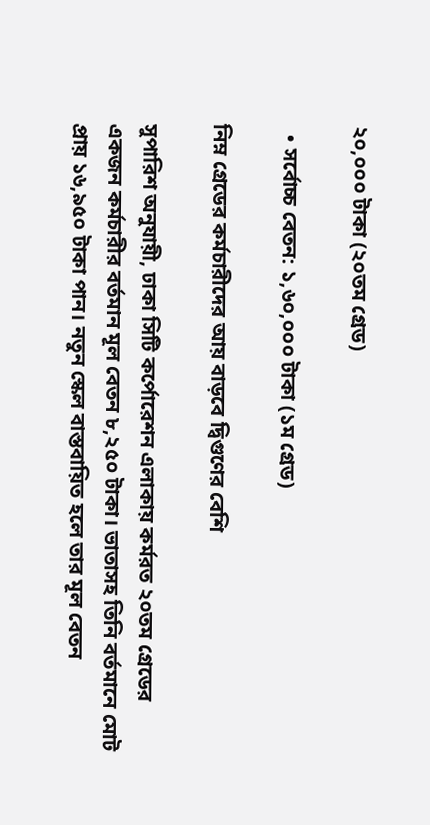২০,০০০ টাকা (২০তম গ্রেড)

  • সর্বোচ্চ বেতন: ১,৬০,০০০ টাকা (১ম গ্রেড)

নিম্ন গ্রেডের কর্মচারীদের আয় বাড়বে দ্বিগুণের বেশি

সুপারিশ অনুযায়ী, ঢাকা সিটি কর্পোরেশন এলাকায় কর্মরত ২০তম গ্রেডের একজন কর্মচারীর বর্তমান মূল বেতন ৮,২৫০ টাকা। ভাতাসহ তিনি বর্তমানে মোট প্রায় ১৬,৯৫০ টাকা পান। নতুন স্কেল বাস্তবায়িত হলে তার মূল বেতন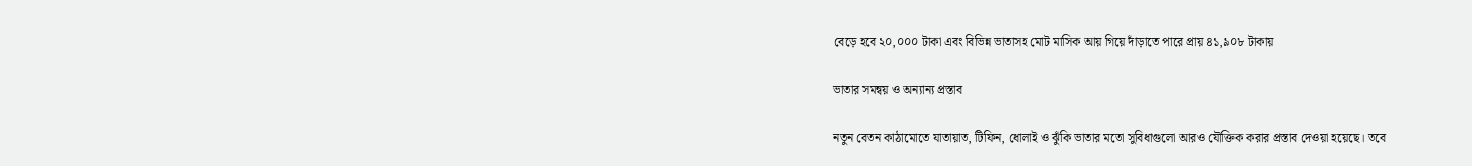বেড়ে হবে ২০,০০০ টাকা এবং বিভিন্ন ভাতাসহ মোট মাসিক আয় গিয়ে দাঁড়াতে পারে প্রায় ৪১,৯০৮ টাকায়

ভাতার সমন্বয় ও অন্যান্য প্রস্তাব

নতুন বেতন কাঠামোতে যাতায়াত, টিফিন, ধোলাই ও ঝুঁকি ভাতার মতো সুবিধাগুলো আরও যৌক্তিক করার প্রস্তাব দেওয়া হয়েছে। তবে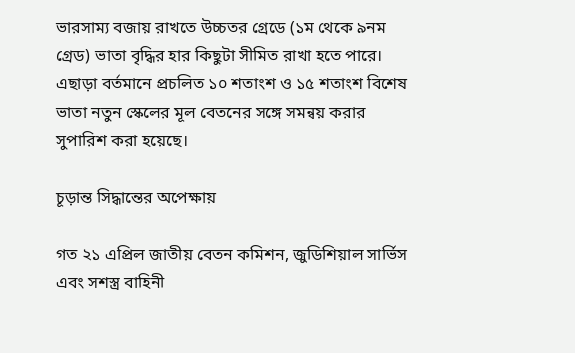ভারসাম্য বজায় রাখতে উচ্চতর গ্রেডে (১ম থেকে ৯নম গ্রেড) ভাতা বৃদ্ধির হার কিছুটা সীমিত রাখা হতে পারে। এছাড়া বর্তমানে প্রচলিত ১০ শতাংশ ও ১৫ শতাংশ বিশেষ ভাতা নতুন স্কেলের মূল বেতনের সঙ্গে সমন্বয় করার সুপারিশ করা হয়েছে।

চূড়ান্ত সিদ্ধান্তের অপেক্ষায়

গত ২১ এপ্রিল জাতীয় বেতন কমিশন, জুডিশিয়াল সার্ভিস এবং সশস্ত্র বাহিনী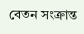বেতন সংক্রান্ত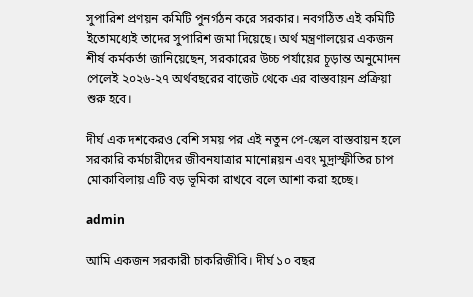সুপারিশ প্রণয়ন কমিটি পুনর্গঠন করে সরকার। নবগঠিত এই কমিটি ইতোমধ্যেই তাদের সুপারিশ জমা দিয়েছে। অর্থ মন্ত্রণালয়ের একজন শীর্ষ কর্মকর্তা জানিয়েছেন, সরকারের উচ্চ পর্যায়ের চূড়ান্ত অনুমোদন পেলেই ২০২৬-২৭ অর্থবছরের বাজেট থেকে এর বাস্তবায়ন প্রক্রিয়া শুরু হবে।

দীর্ঘ এক দশকেরও বেশি সময় পর এই নতুন পে-স্কেল বাস্তবায়ন হলে সরকারি কর্মচারীদের জীবনযাত্রার মানোন্নয়ন এবং মুদ্রাস্ফীতির চাপ মোকাবিলায় এটি বড় ভূমিকা রাখবে বলে আশা করা হচ্ছে।

admin

আমি একজন সরকারী চাকরিজীবি। দীর্ঘ ১০ বছর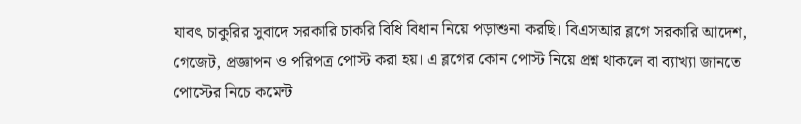যাবৎ চাকুরির সুবাদে সরকারি চাকরি বিধি বিধান নিয়ে পড়াশুনা করছি। বিএসআর ব্লগে সরকারি আদেশ, গেজেট, প্রজ্ঞাপন ও পরিপত্র পোস্ট করা হয়। এ ব্লগের কোন পোস্ট নিয়ে প্রশ্ন থাকলে বা ব্যাখ্যা জানতে পোস্টের নিচে কমেন্ট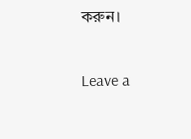করুন।

Leave a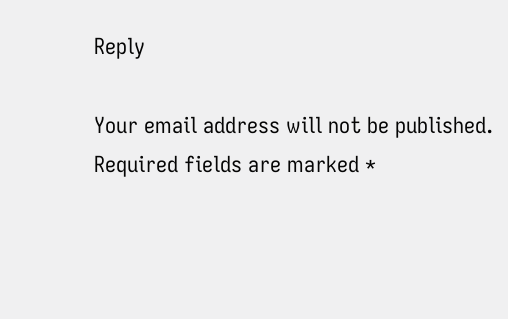Reply

Your email address will not be published. Required fields are marked *